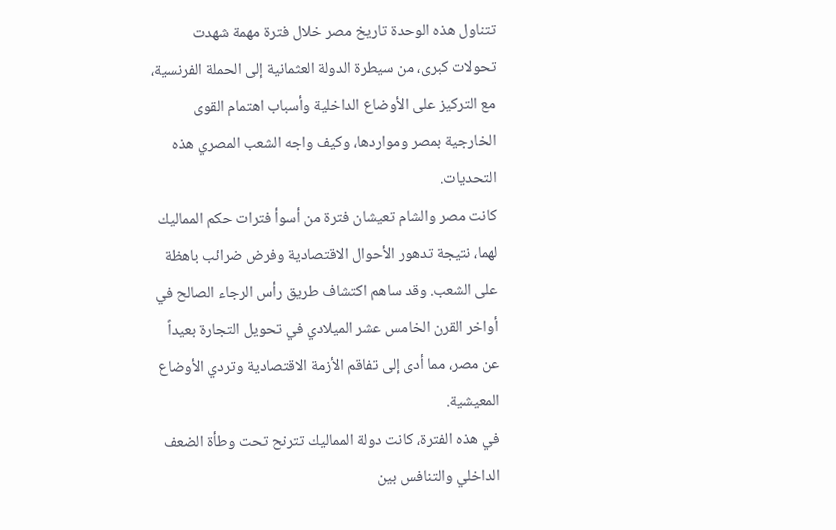تتناول هذه الوحدة تاريخ مصر خلال فترة مهمة شهدت تحولات كبرى، من سيطرة الدولة العثمانية إلى الحملة الفرنسية، مع التركيز على الأوضاع الداخلية وأسباب اهتمام القوى الخارجية بمصر ومواردها، وكيف واجه الشعب المصري هذه التحديات.
كانت مصر والشام تعيشان فترة من أسوأ فترات حكم المماليك لهما، نتيجة تدهور الأحوال الاقتصادية وفرض ضرائب باهظة على الشعب. وقد ساهم اكتشاف طريق رأس الرجاء الصالح في أواخر القرن الخامس عشر الميلادي في تحويل التجارة بعيداً عن مصر، مما أدى إلى تفاقم الأزمة الاقتصادية وتردي الأوضاع المعيشية.
في هذه الفترة، كانت دولة المماليك تترنح تحت وطأة الضعف الداخلي والتنافس بين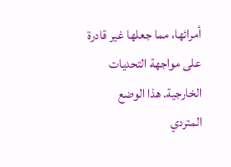أمرائها، مما جعلها غير قادرة على مواجهة التحديات الخارجية. هذا الوضع المتردي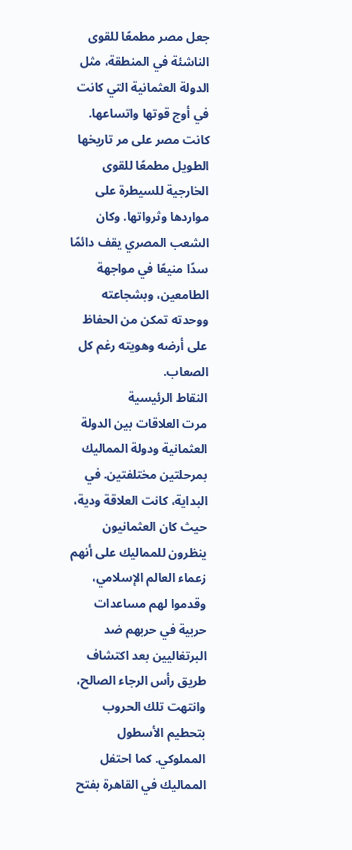جعل مصر مطمعًا للقوى الناشئة في المنطقة، مثل الدولة العثمانية التي كانت في أوج قوتها واتساعها.
كانت مصر على مر تاريخها الطويل مطمعًا للقوى الخارجية للسيطرة على مواردها وثرواتها. وكان الشعب المصري يقف دائمًا سدًا منيعًا في مواجهة الطامعين، وبشجاعته ووحدته تمكن من الحفاظ على أرضه وهويته رغم كل الصعاب.
النقاط الرئيسية
مرت العلاقات بين الدولة العثمانية ودولة المماليك بمرحلتين مختلفتين. في البداية، كانت العلاقة ودية، حيث كان العثمانيون ينظرون للمماليك على أنهم زعماء العالم الإسلامي، وقدموا لهم مساعدات حربية في حربهم ضد البرتغاليين بعد اكتشاف طريق رأس الرجاء الصالح، وانتهت تلك الحروب بتحطيم الأسطول المملوكي. كما احتفل المماليك في القاهرة بفتح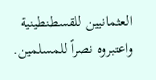العثمانيين للقسطنطينية واعتبروه نصراً للمسلمين.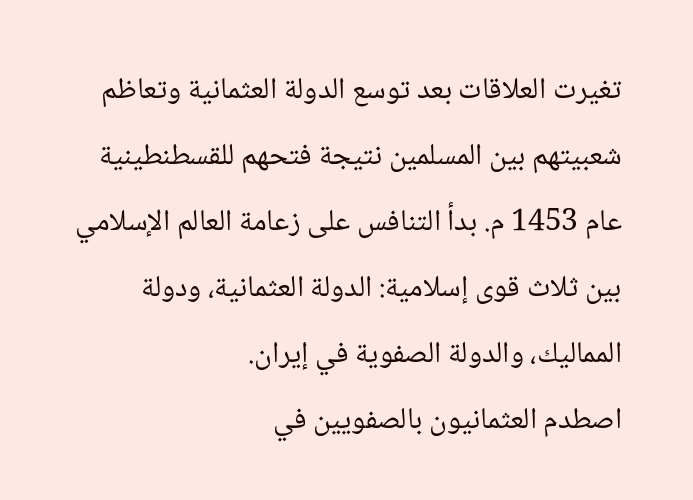تغيرت العلاقات بعد توسع الدولة العثمانية وتعاظم شعبيتهم بين المسلمين نتيجة فتحهم للقسطنطينية عام 1453 م. بدأ التنافس على زعامة العالم الإسلامي بين ثلاث قوى إسلامية: الدولة العثمانية، ودولة المماليك، والدولة الصفوية في إيران.
اصطدم العثمانيون بالصفويين في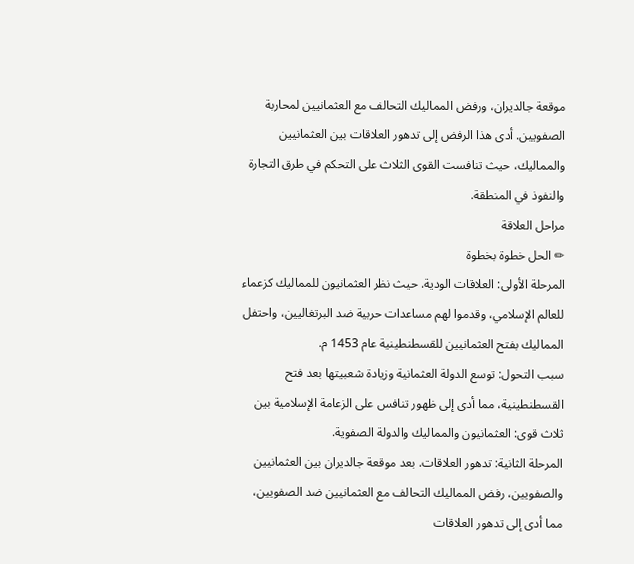موقعة جالديران، ورفض المماليك التحالف مع العثمانيين لمحاربة الصفويين. أدى هذا الرفض إلى تدهور العلاقات بين العثمانيين والمماليك، حيث تنافست القوى الثلاث على التحكم في طرق التجارة والنفوذ في المنطقة.
مراحل العلاقة
✏ الحل خطوة بخطوة
المرحلة الأولى: العلاقات الودية. حيث نظر العثمانيون للمماليك كزعماء للعالم الإسلامي، وقدموا لهم مساعدات حربية ضد البرتغاليين، واحتفل المماليك بفتح العثمانيين للقسطنطينية عام 1453 م.
سبب التحول: توسع الدولة العثمانية وزيادة شعبيتها بعد فتح القسطنطينية، مما أدى إلى ظهور تنافس على الزعامة الإسلامية بين ثلاث قوى: العثمانيون والمماليك والدولة الصفوية.
المرحلة الثانية: تدهور العلاقات. بعد موقعة جالديران بين العثمانيين والصفويين، رفض المماليك التحالف مع العثمانيين ضد الصفويين، مما أدى إلى تدهور العلاقات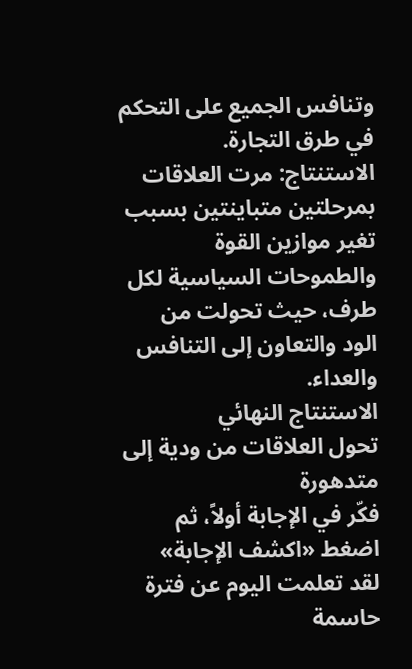وتنافس الجميع على التحكم في طرق التجارة.
الاستنتاج: مرت العلاقات بمرحلتين متباينتين بسبب تغير موازين القوة والطموحات السياسية لكل طرف، حيث تحولت من الود والتعاون إلى التنافس والعداء.
الاستنتاج النهائي
تحول العلاقات من ودية إلى متدهورة
فكّر في الإجابة أولاً، ثم اضغط «اكشف الإجابة»
لقد تعلمت اليوم عن فترة حاسمة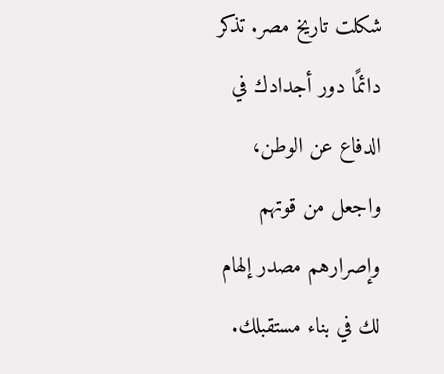شكلت تاريخ مصر. تذكر دائمًا دور أجدادك في الدفاع عن الوطن، واجعل من قوتهم وإصرارهم مصدر إلهام لك في بناء مستقبلك.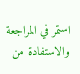استمر في المراجعة والاستفادة من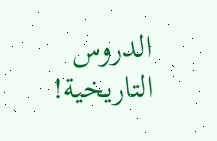الدروس التاريخية!